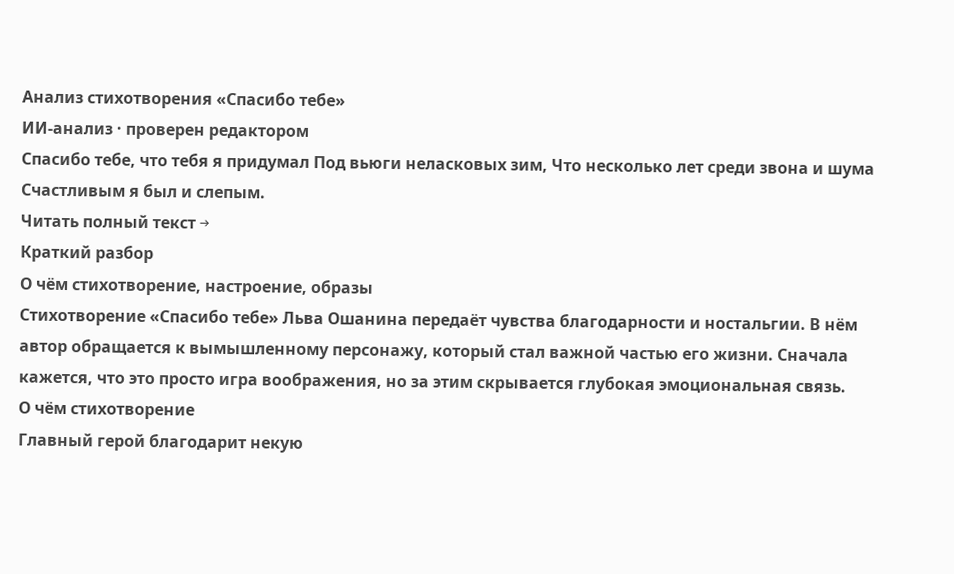Анализ стихотворения «Спасибо тебе»
ИИ-анализ · проверен редактором
Спасибо тебе, что тебя я придумал Под вьюги неласковых зим, Что несколько лет среди звона и шума Счастливым я был и слепым.
Читать полный текст →
Краткий разбор
О чём стихотворение, настроение, образы
Стихотворение «Спасибо тебе» Льва Ошанина передаёт чувства благодарности и ностальгии. В нём автор обращается к вымышленному персонажу, который стал важной частью его жизни. Сначала кажется, что это просто игра воображения, но за этим скрывается глубокая эмоциональная связь.
О чём стихотворение
Главный герой благодарит некую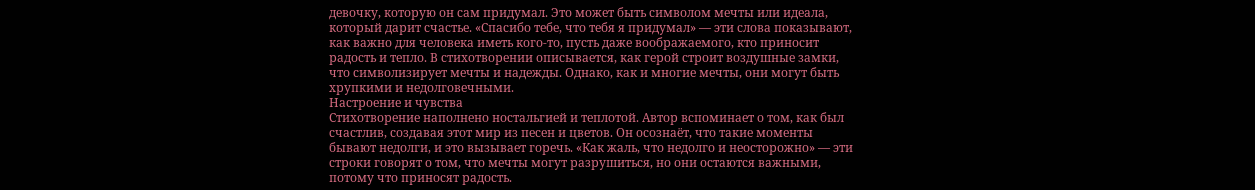девочку, которую он сам придумал. Это может быть символом мечты или идеала, который дарит счастье. «Спасибо тебе, что тебя я придумал» — эти слова показывают, как важно для человека иметь кого-то, пусть даже воображаемого, кто приносит радость и тепло. В стихотворении описывается, как герой строит воздушные замки, что символизирует мечты и надежды. Однако, как и многие мечты, они могут быть хрупкими и недолговечными.
Настроение и чувства
Стихотворение наполнено ностальгией и теплотой. Автор вспоминает о том, как был счастлив, создавая этот мир из песен и цветов. Он осознаёт, что такие моменты бывают недолги, и это вызывает горечь. «Как жаль, что недолго и неосторожно» — эти строки говорят о том, что мечты могут разрушиться, но они остаются важными, потому что приносят радость.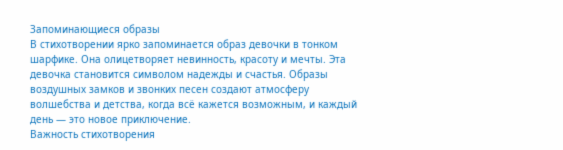Запоминающиеся образы
В стихотворении ярко запоминается образ девочки в тонком шарфике. Она олицетворяет невинность, красоту и мечты. Эта девочка становится символом надежды и счастья. Образы воздушных замков и звонких песен создают атмосферу волшебства и детства, когда всё кажется возможным, и каждый день — это новое приключение.
Важность стихотворения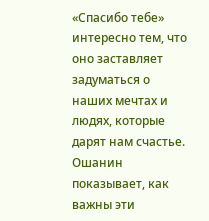«Спасибо тебе» интересно тем, что оно заставляет задуматься о наших мечтах и людях, которые дарят нам счастье. Ошанин показывает, как важны эти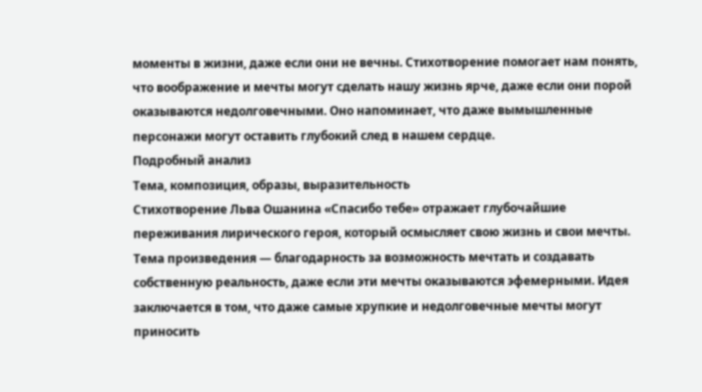моменты в жизни, даже если они не вечны. Стихотворение помогает нам понять, что воображение и мечты могут сделать нашу жизнь ярче, даже если они порой оказываются недолговечными. Оно напоминает, что даже вымышленные персонажи могут оставить глубокий след в нашем сердце.
Подробный анализ
Тема, композиция, образы, выразительность
Стихотворение Льва Ошанина «Спасибо тебе» отражает глубочайшие переживания лирического героя, который осмысляет свою жизнь и свои мечты. Тема произведения — благодарность за возможность мечтать и создавать собственную реальность, даже если эти мечты оказываются эфемерными. Идея заключается в том, что даже самые хрупкие и недолговечные мечты могут приносить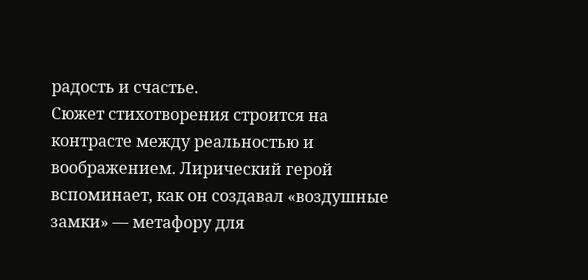радость и счастье.
Сюжет стихотворения строится на контрасте между реальностью и воображением. Лирический герой вспоминает, как он создавал «воздушные замки» — метафору для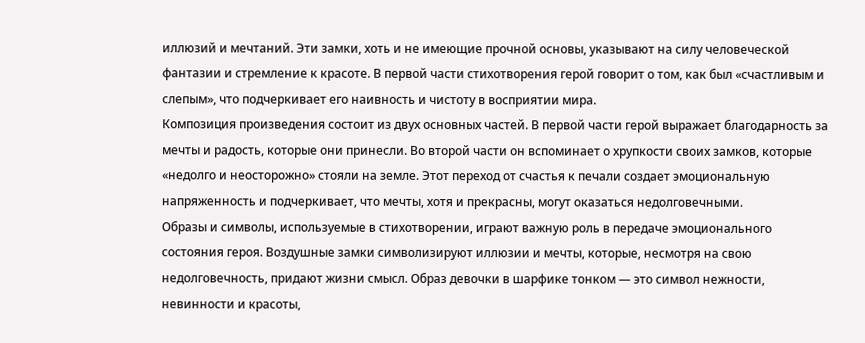иллюзий и мечтаний. Эти замки, хоть и не имеющие прочной основы, указывают на силу человеческой фантазии и стремление к красоте. В первой части стихотворения герой говорит о том, как был «счастливым и слепым», что подчеркивает его наивность и чистоту в восприятии мира.
Композиция произведения состоит из двух основных частей. В первой части герой выражает благодарность за мечты и радость, которые они принесли. Во второй части он вспоминает о хрупкости своих замков, которые «недолго и неосторожно» стояли на земле. Этот переход от счастья к печали создает эмоциональную напряженность и подчеркивает, что мечты, хотя и прекрасны, могут оказаться недолговечными.
Образы и символы, используемые в стихотворении, играют важную роль в передаче эмоционального состояния героя. Воздушные замки символизируют иллюзии и мечты, которые, несмотря на свою недолговечность, придают жизни смысл. Образ девочки в шарфике тонком — это символ нежности, невинности и красоты,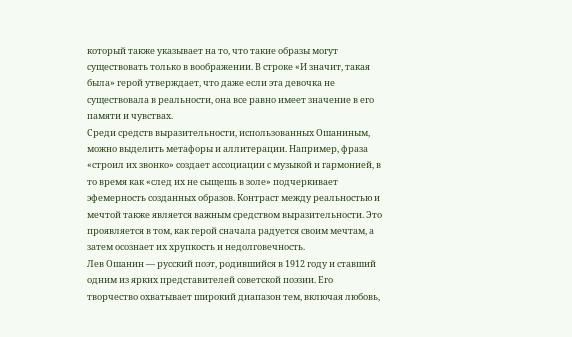который также указывает на то, что такие образы могут существовать только в воображении. В строке «И значит, такая была» герой утверждает, что даже если эта девочка не существовала в реальности, она все равно имеет значение в его памяти и чувствах.
Среди средств выразительности, использованных Ошаниным, можно выделить метафоры и аллитерации. Например, фраза «строил их звонко» создает ассоциации с музыкой и гармонией, в то время как «след их не сыщешь в золе» подчеркивает эфемерность созданных образов. Контраст между реальностью и мечтой также является важным средством выразительности. Это проявляется в том, как герой сначала радуется своим мечтам, а затем осознает их хрупкость и недолговечность.
Лев Ошанин — русский поэт, родившийся в 1912 году и ставший одним из ярких представителей советской поэзии. Его творчество охватывает широкий диапазон тем, включая любовь,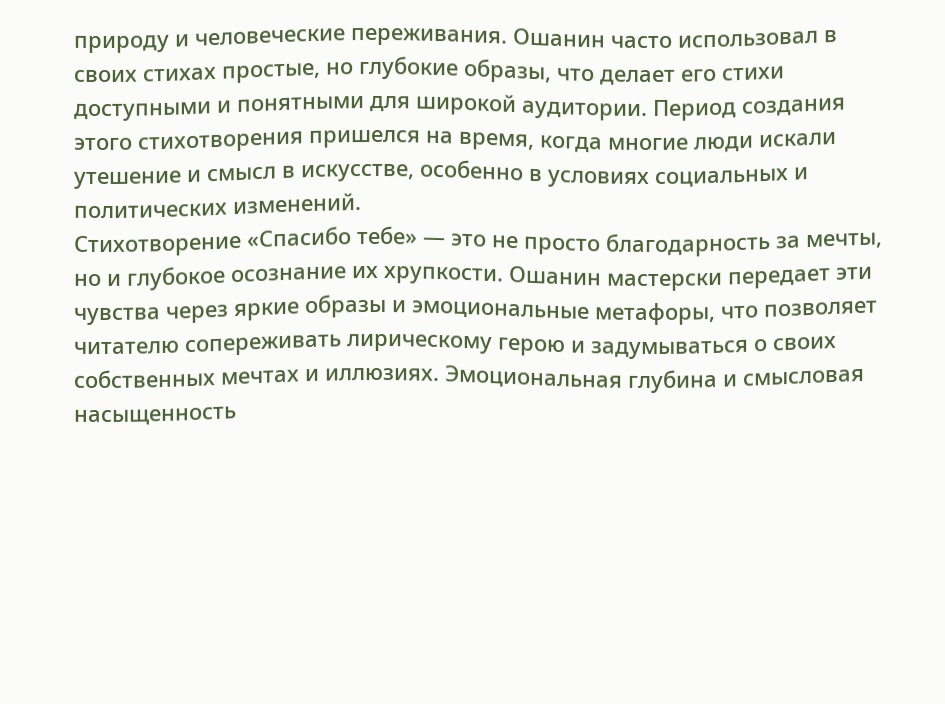природу и человеческие переживания. Ошанин часто использовал в своих стихах простые, но глубокие образы, что делает его стихи доступными и понятными для широкой аудитории. Период создания этого стихотворения пришелся на время, когда многие люди искали утешение и смысл в искусстве, особенно в условиях социальных и политических изменений.
Стихотворение «Спасибо тебе» — это не просто благодарность за мечты, но и глубокое осознание их хрупкости. Ошанин мастерски передает эти чувства через яркие образы и эмоциональные метафоры, что позволяет читателю сопереживать лирическому герою и задумываться о своих собственных мечтах и иллюзиях. Эмоциональная глубина и смысловая насыщенность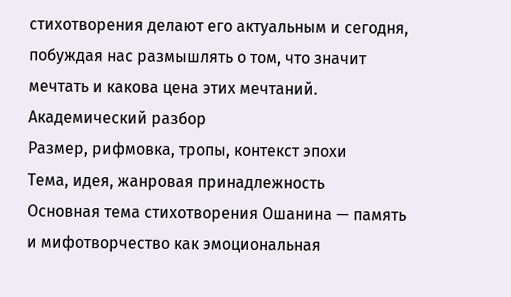стихотворения делают его актуальным и сегодня, побуждая нас размышлять о том, что значит мечтать и какова цена этих мечтаний.
Академический разбор
Размер, рифмовка, тропы, контекст эпохи
Тема, идея, жанровая принадлежность
Основная тема стихотворения Ошанина — память и мифотворчество как эмоциональная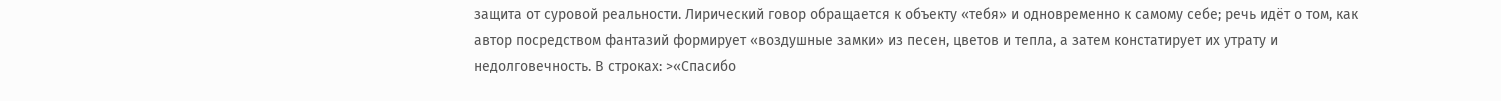защита от суровой реальности. Лирический говор обращается к объекту «тебя» и одновременно к самому себе; речь идёт о том, как автор посредством фантазий формирует «воздушные замки» из песен, цветов и тепла, а затем констатирует их утрату и недолговечность. В строках: >«Спасибо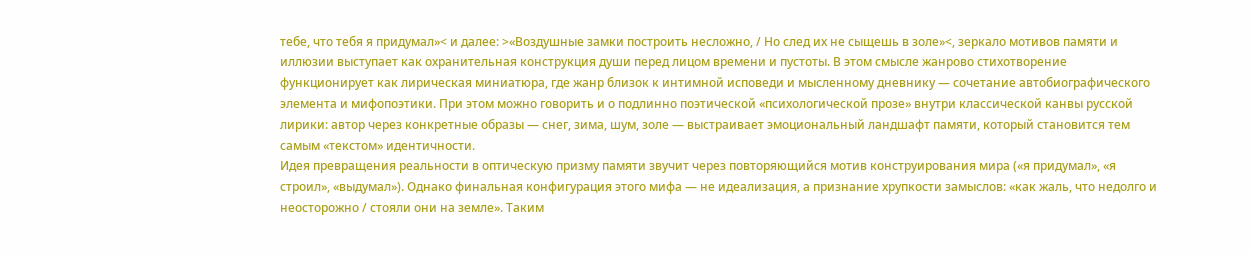тебе, что тебя я придумал»< и далее: >«Воздушные замки построить несложно, / Но след их не сыщешь в золе»<, зеркало мотивов памяти и иллюзии выступает как охранительная конструкция души перед лицом времени и пустоты. В этом смысле жанрово стихотворение функционирует как лирическая миниатюра, где жанр близок к интимной исповеди и мысленному дневнику — сочетание автобиографического элемента и мифопоэтики. При этом можно говорить и о подлинно поэтической «психологической прозе» внутри классической канвы русской лирики: автор через конкретные образы — снег, зима, шум, золе — выстраивает эмоциональный ландшафт памяти, который становится тем самым «текстом» идентичности.
Идея превращения реальности в оптическую призму памяти звучит через повторяющийся мотив конструирования мира («я придумал», «я строил», «выдумал»). Однако финальная конфигурация этого мифа — не идеализация, а признание хрупкости замыслов: «как жаль, что недолго и неосторожно / стояли они на земле». Таким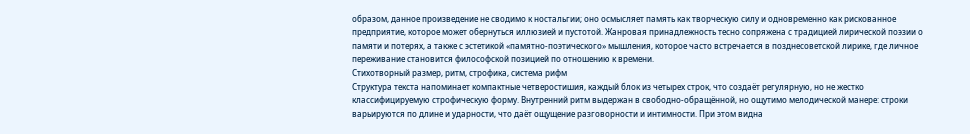образом, данное произведение не сводимо к ностальгии; оно осмысляет память как творческую силу и одновременно как рискованное предприятие, которое может обернуться иллюзией и пустотой. Жанровая принадлежность тесно сопряжена с традицией лирической поэзии о памяти и потерях, а также с эстетикой «памятно-поэтического» мышления, которое часто встречается в позднесоветской лирике, где личное переживание становится философской позицией по отношению к времени.
Стихотворный размер, ритм, строфика, система рифм
Структура текста напоминает компактные четверостишия, каждый блок из четырех строк, что создаёт регулярную, но не жестко классифицируемую строфическую форму. Внутренний ритм выдержан в свободно-обращённой, но ощутимо мелодической манере: строки варьируются по длине и ударности, что даёт ощущение разговорности и интимности. При этом видна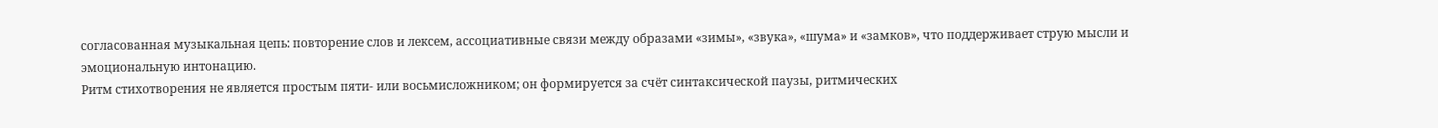согласованная музыкальная цепь: повторение слов и лексем, ассоциативные связи между образами «зимы», «звука», «шумa» и «замков», что поддерживает струю мысли и эмоциональную интонацию.
Ритм стихотворения не является простым пяти- или восьмисложником; он формируется за счёт синтаксической паузы, ритмических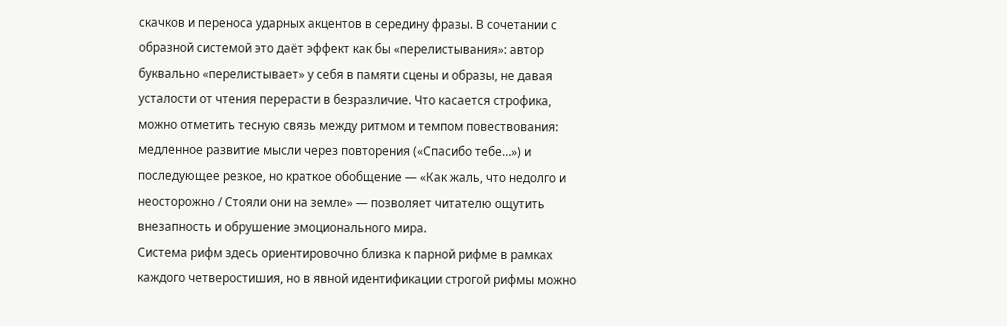скачков и переноса ударных акцентов в середину фразы. В сочетании с образной системой это даёт эффект как бы «перелистывания»: автор буквально «перелистывает» у себя в памяти сцены и образы, не давая усталости от чтения перерасти в безразличие. Что касается строфика, можно отметить тесную связь между ритмом и темпом повествования: медленное развитие мысли через повторения («Спасибо тебе…») и последующее резкое, но краткое обобщение — «Как жаль, что недолго и неосторожно / Стояли они на земле» — позволяет читателю ощутить внезапность и обрушение эмоционального мира.
Система рифм здесь ориентировочно близка к парной рифме в рамках каждого четверостишия, но в явной идентификации строгой рифмы можно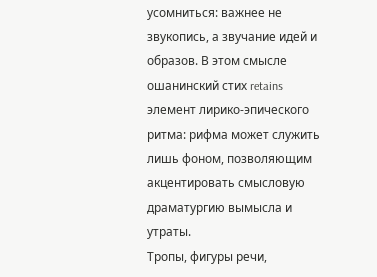усомниться: важнее не звукопись, а звучание идей и образов. В этом смысле ошанинский стих retains элемент лирико-эпического ритма: рифма может служить лишь фоном, позволяющим акцентировать смысловую драматургию вымысла и утраты.
Тропы, фигуры речи,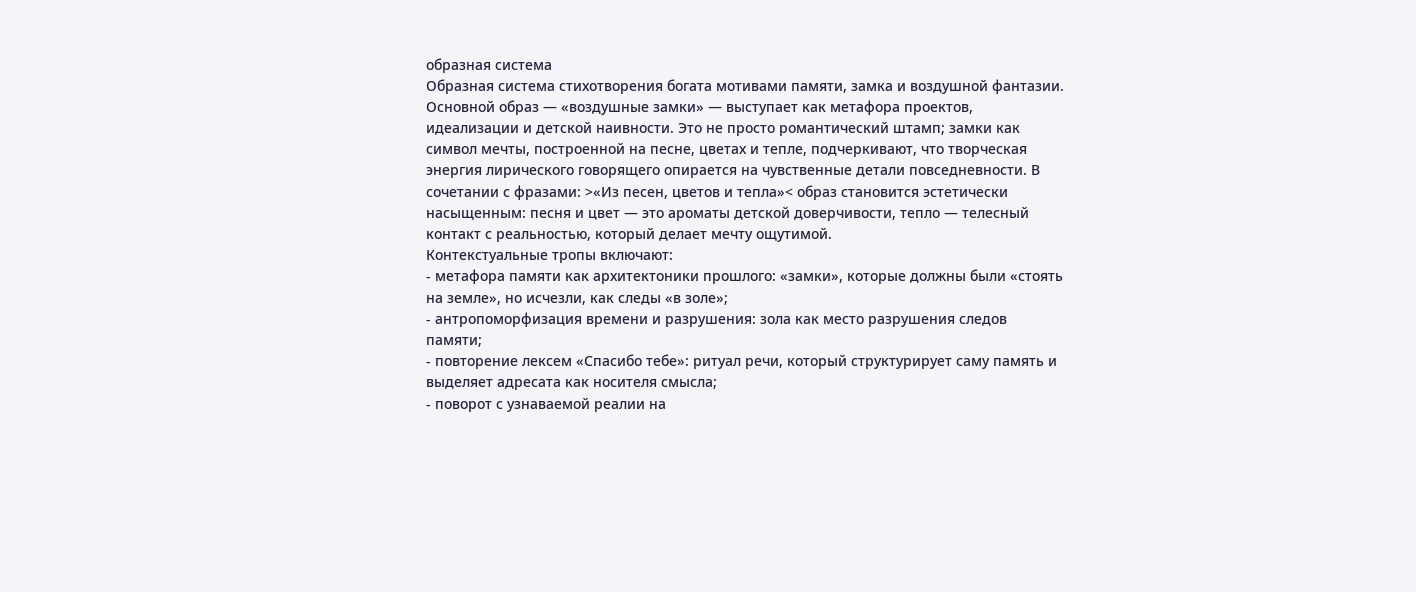образная система
Образная система стихотворения богата мотивами памяти, замка и воздушной фантазии. Основной образ — «воздушные замки» — выступает как метафора проектов, идеализации и детской наивности. Это не просто романтический штамп; замки как символ мечты, построенной на песне, цветах и тепле, подчеркивают, что творческая энергия лирического говорящего опирается на чувственные детали повседневности. В сочетании с фразами: >«Из песен, цветов и тепла»< образ становится эстетически насыщенным: песня и цвет — это ароматы детской доверчивости, тепло — телесный контакт с реальностью, который делает мечту ощутимой.
Контекстуальные тропы включают:
- метафора памяти как архитектоники прошлого: «замки», которые должны были «стоять на земле», но исчезли, как следы «в золе»;
- антропоморфизация времени и разрушения: зола как место разрушения следов памяти;
- повторение лексем «Спасибо тебе»: ритуал речи, который структурирует саму память и выделяет адресата как носителя смысла;
- поворот с узнаваемой реалии на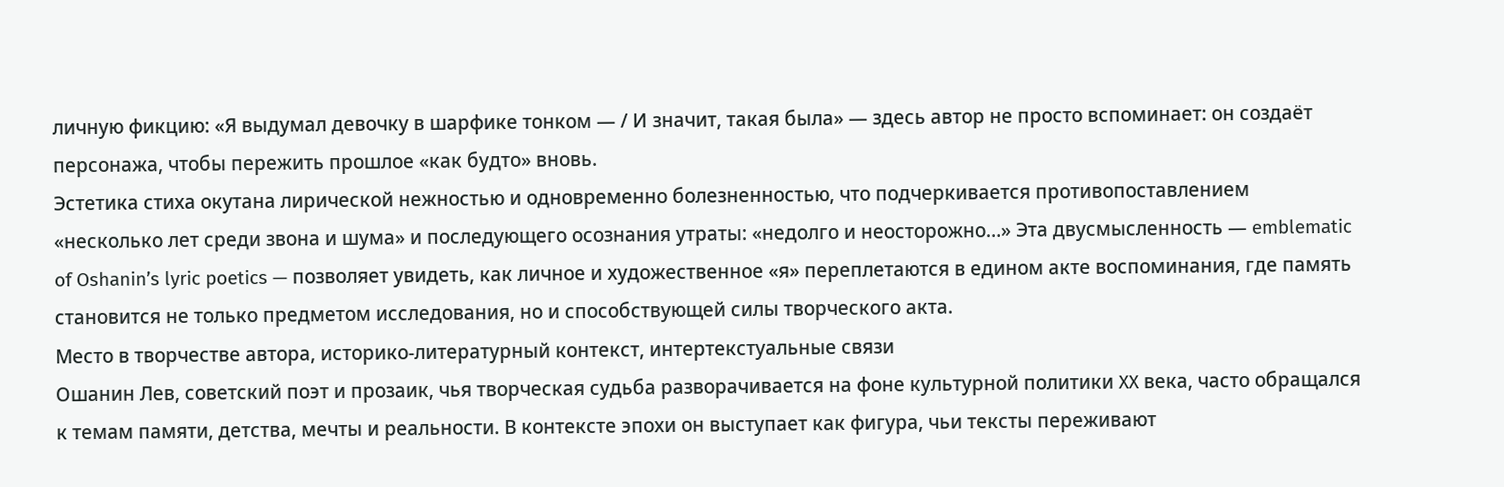личную фикцию: «Я выдумал девочку в шарфике тонком — / И значит, такая была» — здесь автор не просто вспоминает: он создаёт персонажа, чтобы пережить прошлое «как будто» вновь.
Эстетика стиха окутана лирической нежностью и одновременно болезненностью, что подчеркивается противопоставлением «несколько лет среди звона и шума» и последующего осознания утраты: «недолго и неосторожно…» Эта двусмысленность — emblematic of Oshanin’s lyric poetics — позволяет увидеть, как личное и художественное «я» переплетаются в едином акте воспоминания, где память становится не только предметом исследования, но и способствующей силы творческого акта.
Место в творчестве автора, историко-литературный контекст, интертекстуальные связи
Ошанин Лев, советский поэт и прозаик, чья творческая судьба разворачивается на фоне культурной политики XX века, часто обращался к темам памяти, детства, мечты и реальности. В контексте эпохи он выступает как фигура, чьи тексты переживают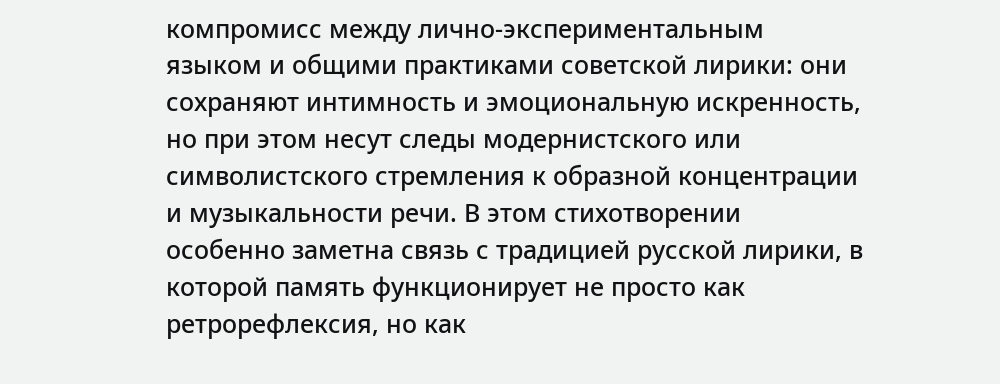компромисс между лично-экспериментальным языком и общими практиками советской лирики: они сохраняют интимность и эмоциональную искренность, но при этом несут следы модернистского или символистского стремления к образной концентрации и музыкальности речи. В этом стихотворении особенно заметна связь с традицией русской лирики, в которой память функционирует не просто как ретрорефлексия, но как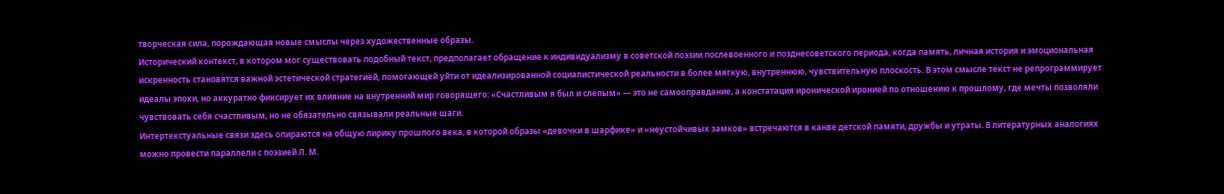творческая сила, порождающая новые смыслы через художественные образы.
Исторический контекст, в котором мог существовать подобный текст, предполагает обращение к индивидуализму в советской поэзии послевоенного и позднесоветского периода, когда память, личная история и эмоциональная искренность становятся важной эстетической стратегией, помогающей уйти от идеализированной социалистической реальности в более мягкую, внутреннюю, чувствительную плоскость. В этом смысле текст не репрограммирует идеалы эпохи, но аккуратно фиксирует их влияние на внутренний мир говорящего: «Счастливым я был и слепым» — это не самооправдание, а констатация иронической иронией по отношению к прошлому, где мечты позволяли чувствовать себя счастливым, но не обязательно связывали реальные шаги.
Интертекстуальные связи здесь опираются на общую лирику прошлого века, в которой образы «девочки в шарфике» и «неустойчивых замков» встречаются в канве детской памяти, дружбы и утраты. В литературных аналогиях можно провести параллели с поэзией Л. М.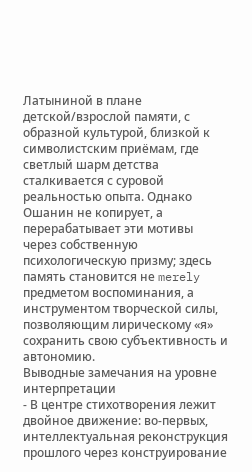Латыниной в плане детской/взрослой памяти, с образной культурой, близкой к символистским приёмам, где светлый шарм детства сталкивается с суровой реальностью опыта. Однако Ошанин не копирует, а перерабатывает эти мотивы через собственную психологическую призму; здесь память становится не merely предметом воспоминания, а инструментом творческой силы, позволяющим лирическому «я» сохранить свою субъективность и автономию.
Выводные замечания на уровне интерпретации
- В центре стихотворения лежит двойное движение: во-первых, интеллектуальная реконструкция прошлого через конструирование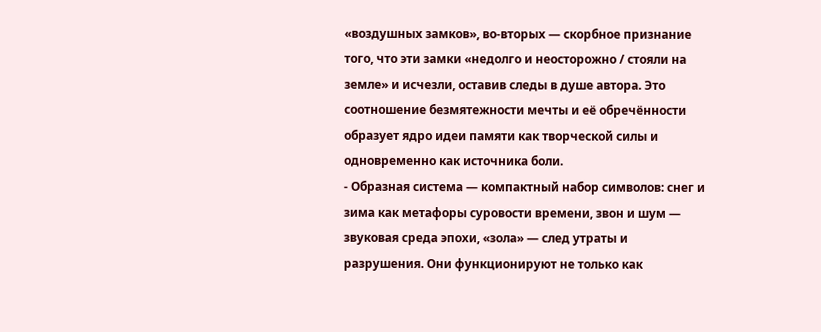«воздушных замков», во-вторых — скорбное признание того, что эти замки «недолго и неосторожно / стояли на земле» и исчезли, оставив следы в душе автора. Это соотношение безмятежности мечты и её обречённости образует ядро идеи памяти как творческой силы и одновременно как источника боли.
- Образная система — компактный набор символов: снег и зима как метафоры суровости времени, звон и шум — звуковая среда эпохи, «зола» — след утраты и разрушения. Они функционируют не только как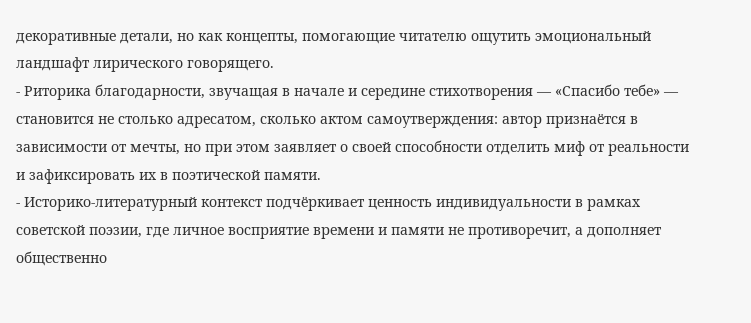декоративные детали, но как концепты, помогающие читателю ощутить эмоциональный ландшафт лирического говорящего.
- Риторика благодарности, звучащая в начале и середине стихотворения — «Спасибо тебе» — становится не столько адресатом, сколько актом самоутверждения: автор признаётся в зависимости от мечты, но при этом заявляет о своей способности отделить миф от реальности и зафиксировать их в поэтической памяти.
- Историко-литературный контекст подчёркивает ценность индивидуальности в рамках советской поэзии, где личное восприятие времени и памяти не противоречит, а дополняет общественно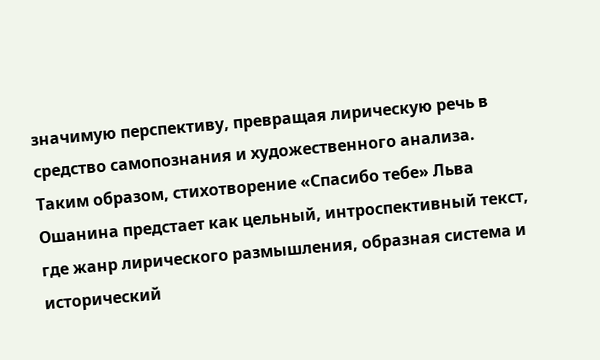значимую перспективу, превращая лирическую речь в средство самопознания и художественного анализа.
Таким образом, стихотворение «Спасибо тебе» Льва Ошанина предстает как цельный, интроспективный текст, где жанр лирического размышления, образная система и исторический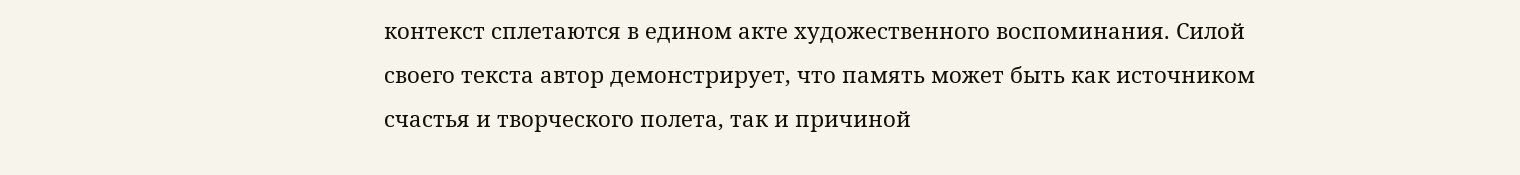контекст сплетаются в едином акте художественного воспоминания. Силой своего текста автор демонстрирует, что память может быть как источником счастья и творческого полета, так и причиной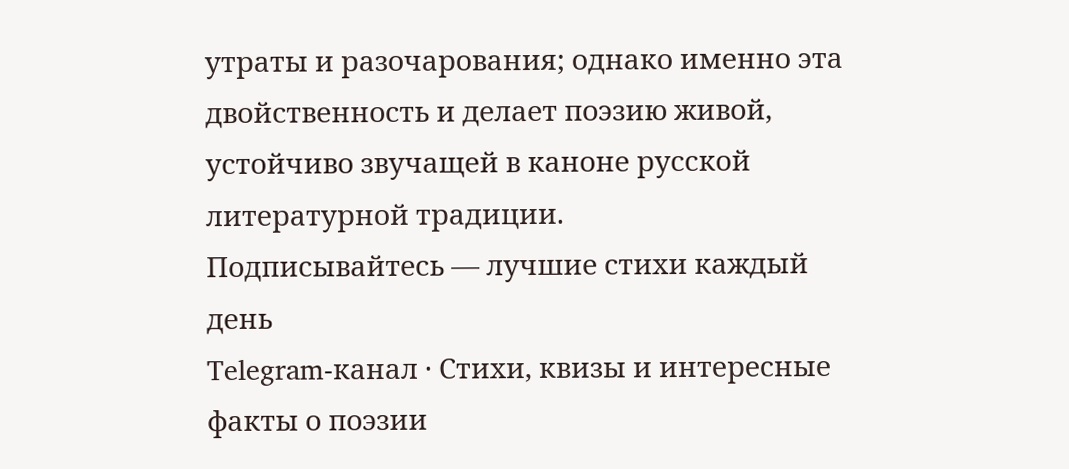утраты и разочарования; однако именно эта двойственность и делает поэзию живой, устойчиво звучащей в каноне русской литературной традиции.
Подписывайтесь — лучшие стихи каждый день
Telegram-канал · Стихи, квизы и интересные факты о поэзии